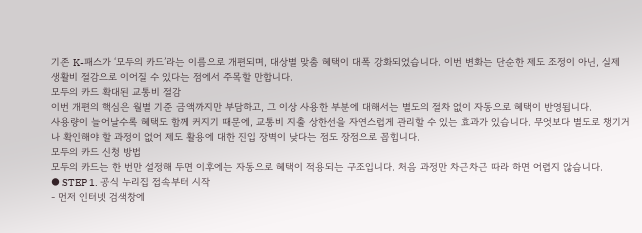기존 K-패스가 ‘모두의 카드’라는 이름으로 개편되며, 대상별 맞춤 혜택이 대폭 강화되었습니다. 이번 변화는 단순한 제도 조정이 아닌, 실제 생활비 절감으로 이어질 수 있다는 점에서 주목할 만합니다.
모두의 카드 확대된 교통비 절감
이번 개편의 핵심은 월별 기준 금액까지만 부담하고, 그 이상 사용한 부분에 대해서는 별도의 절차 없이 자동으로 혜택이 반영됩니다.
사용량이 늘어날수록 혜택도 함께 커지기 때문에, 교통비 지출 상한선을 자연스럽게 관리할 수 있는 효과가 있습니다. 무엇보다 별도로 챙기거나 확인해야 할 과정이 없어 제도 활용에 대한 진입 장벽이 낮다는 점도 장점으로 꼽힙니다.
모두의 카드 신청 방법
모두의 카드는 한 번만 설정해 두면 이후에는 자동으로 혜택이 적용되는 구조입니다. 처음 과정만 차근차근 따라 하면 어렵지 않습니다.
● STEP 1. 공식 누리집 접속부터 시작
- 먼저 인터넷 검색창에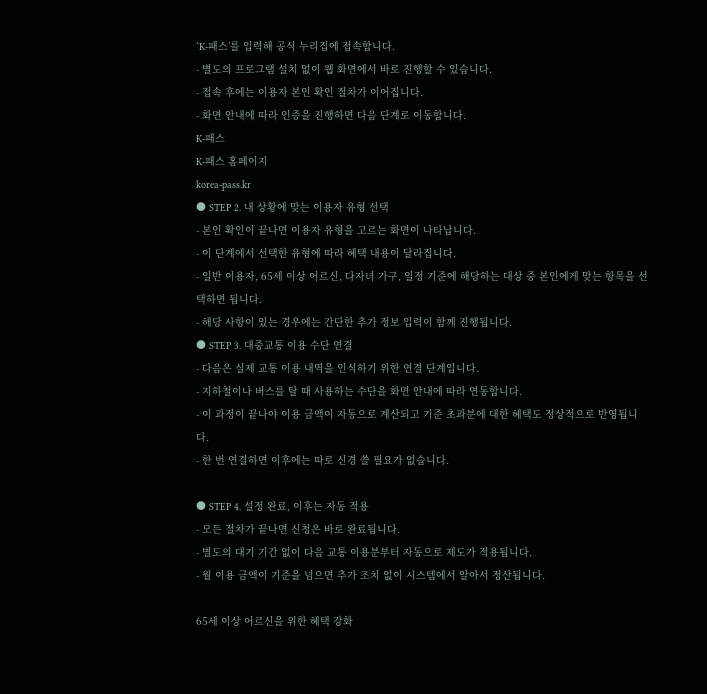‘K-패스’를 입력해 공식 누리집에 접속합니다.
- 별도의 프로그램 설치 없이 웹 화면에서 바로 진행할 수 있습니다.
- 접속 후에는 이용자 본인 확인 절차가 이어집니다.
- 화면 안내에 따라 인증을 진행하면 다음 단계로 이동합니다.
K-패스
K-패스 홈페이지
korea-pass.kr
● STEP 2. 내 상황에 맞는 이용자 유형 선택
- 본인 확인이 끝나면 이용자 유형을 고르는 화면이 나타납니다.
- 이 단계에서 선택한 유형에 따라 혜택 내용이 달라집니다.
- 일반 이용자, 65세 이상 어르신, 다자녀 가구, 일정 기준에 해당하는 대상 중 본인에게 맞는 항목을 선택하면 됩니다.
- 해당 사항이 있는 경우에는 간단한 추가 정보 입력이 함께 진행됩니다.
● STEP 3. 대중교통 이용 수단 연결
- 다음은 실제 교통 이용 내역을 인식하기 위한 연결 단계입니다.
- 지하철이나 버스를 탈 때 사용하는 수단을 화면 안내에 따라 연동합니다.
- 이 과정이 끝나야 이용 금액이 자동으로 계산되고 기준 초과분에 대한 혜택도 정상적으로 반영됩니다.
- 한 번 연결하면 이후에는 따로 신경 쓸 필요가 없습니다.

● STEP 4. 설정 완료, 이후는 자동 적용
- 모든 절차가 끝나면 신청은 바로 완료됩니다.
- 별도의 대기 기간 없이 다음 교통 이용분부터 자동으로 제도가 적용됩니다.
- 월 이용 금액이 기준을 넘으면 추가 조치 없이 시스템에서 알아서 정산됩니다.

65세 이상 어르신을 위한 혜택 강화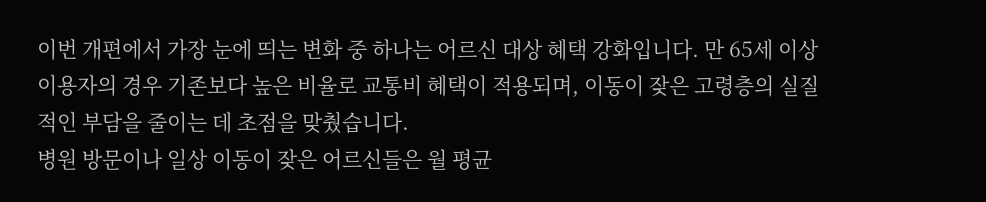이번 개편에서 가장 눈에 띄는 변화 중 하나는 어르신 대상 혜택 강화입니다. 만 65세 이상 이용자의 경우 기존보다 높은 비율로 교통비 혜택이 적용되며, 이동이 잦은 고령층의 실질적인 부담을 줄이는 데 초점을 맞췄습니다.
병원 방문이나 일상 이동이 잦은 어르신들은 월 평균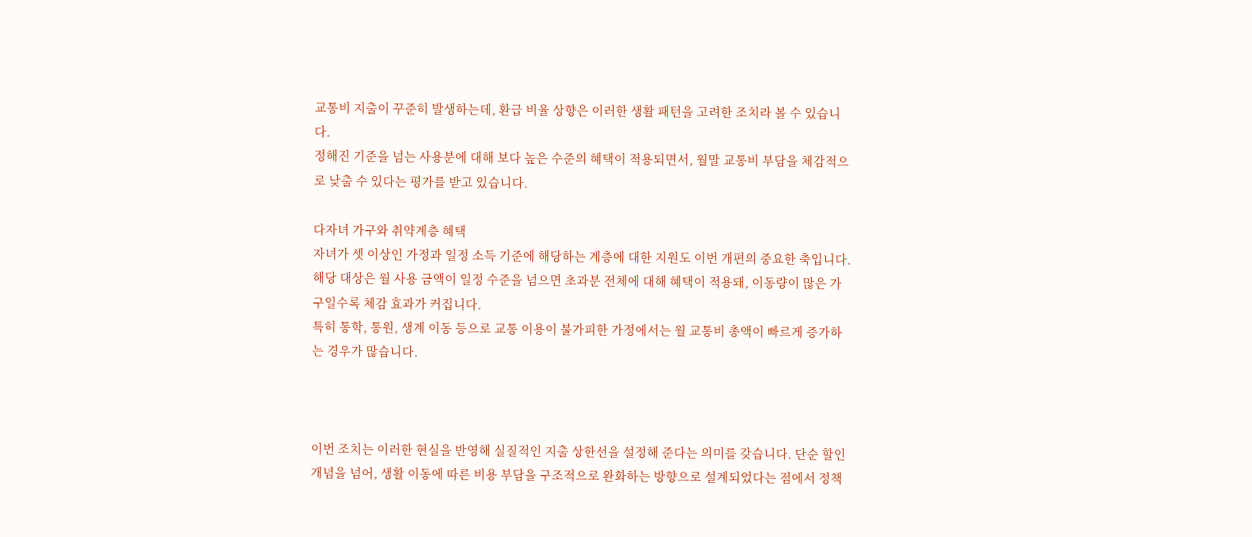교통비 지출이 꾸준히 발생하는데, 환급 비율 상향은 이러한 생활 패턴을 고려한 조치라 볼 수 있습니다.
정해진 기준을 넘는 사용분에 대해 보다 높은 수준의 혜택이 적용되면서, 월말 교통비 부담을 체감적으로 낮출 수 있다는 평가를 받고 있습니다.

다자녀 가구와 취약계층 혜택
자녀가 셋 이상인 가정과 일정 소득 기준에 해당하는 계층에 대한 지원도 이번 개편의 중요한 축입니다.
해당 대상은 월 사용 금액이 일정 수준을 넘으면 초과분 전체에 대해 혜택이 적용돼, 이동량이 많은 가구일수록 체감 효과가 커집니다.
특히 통학, 통원, 생계 이동 등으로 교통 이용이 불가피한 가정에서는 월 교통비 총액이 빠르게 증가하는 경우가 많습니다.



이번 조치는 이러한 현실을 반영해 실질적인 지출 상한선을 설정해 준다는 의미를 갖습니다. 단순 할인 개념을 넘어, 생활 이동에 따른 비용 부담을 구조적으로 완화하는 방향으로 설계되었다는 점에서 정책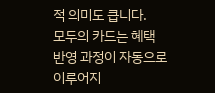적 의미도 큽니다.
모두의 카드는 혜택 반영 과정이 자동으로 이루어지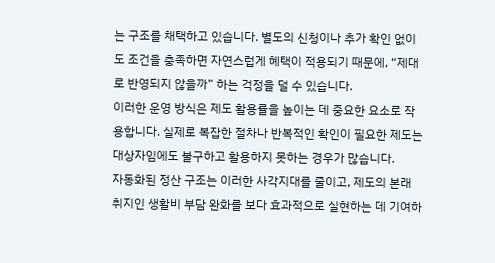는 구조를 채택하고 있습니다. 별도의 신청이나 추가 확인 없이도 조건을 충족하면 자연스럽게 혜택이 적용되기 때문에, “제대로 반영되지 않을까” 하는 걱정을 덜 수 있습니다.
이러한 운영 방식은 제도 활용률을 높이는 데 중요한 요소로 작용합니다. 실제로 복잡한 절차나 반복적인 확인이 필요한 제도는 대상자임에도 불구하고 활용하지 못하는 경우가 많습니다.
자동화된 정산 구조는 이러한 사각지대를 줄이고, 제도의 본래 취지인 생활비 부담 완화를 보다 효과적으로 실현하는 데 기여하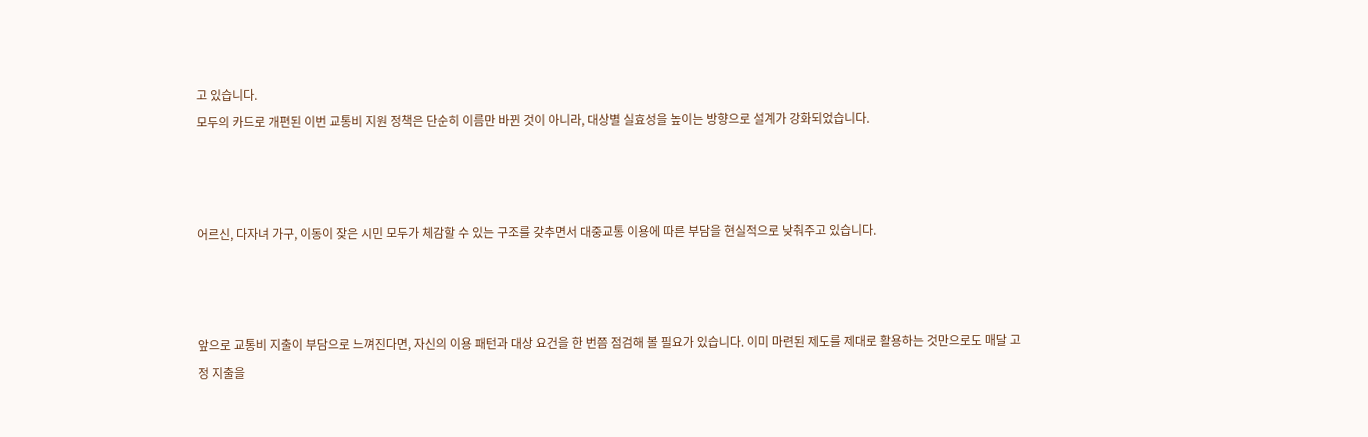고 있습니다.
모두의 카드로 개편된 이번 교통비 지원 정책은 단순히 이름만 바뀐 것이 아니라, 대상별 실효성을 높이는 방향으로 설계가 강화되었습니다.



어르신, 다자녀 가구, 이동이 잦은 시민 모두가 체감할 수 있는 구조를 갖추면서 대중교통 이용에 따른 부담을 현실적으로 낮춰주고 있습니다.



앞으로 교통비 지출이 부담으로 느껴진다면, 자신의 이용 패턴과 대상 요건을 한 번쯤 점검해 볼 필요가 있습니다. 이미 마련된 제도를 제대로 활용하는 것만으로도 매달 고정 지출을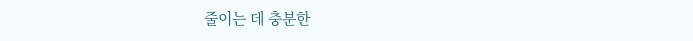줄이는 데 충분한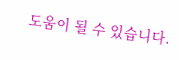도움이 될 수 있습니다.